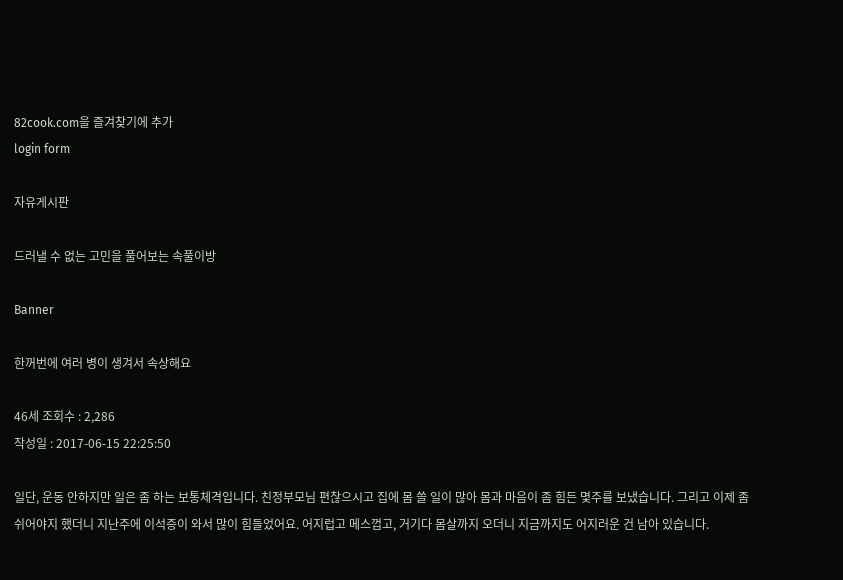82cook.com을 즐겨찾기에 추가
login form

자유게시판

드러낼 수 없는 고민을 풀어보는 속풀이방

Banner

한꺼번에 여러 병이 생겨서 속상해요

46세 조회수 : 2,286
작성일 : 2017-06-15 22:25:50

일단, 운동 안하지만 일은 좀 하는 보통체격입니다. 친정부모님 편찮으시고 집에 몸 쓸 일이 많아 몸과 마음이 좀 힘든 몇주를 보냈습니다. 그리고 이제 좀 쉬어야지 했더니 지난주에 이석증이 와서 많이 힘들었어요. 어지럽고 메스껍고, 거기다 몸살까지 오더니 지금까지도 어지러운 건 남아 있습니다.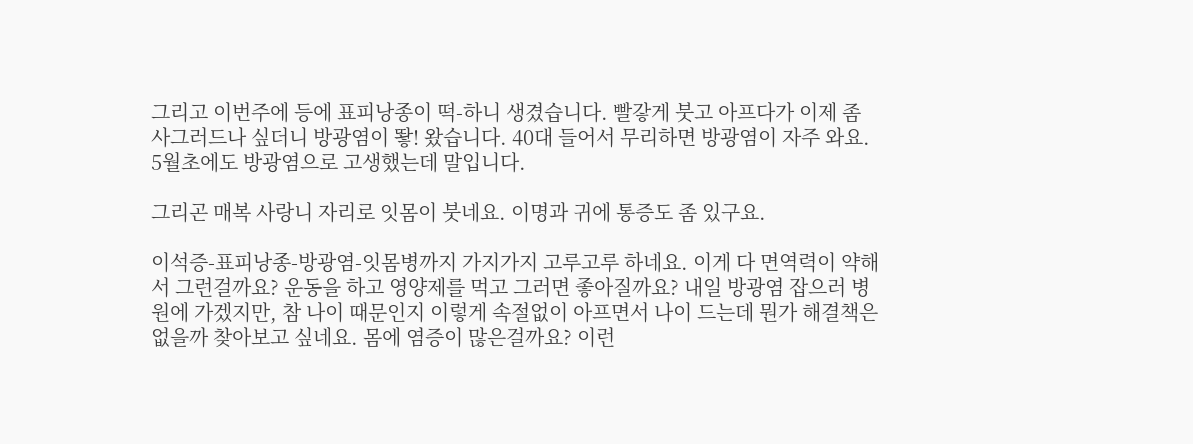그리고 이번주에 등에 표피낭종이 떡-하니 생겼습니다. 빨갛게 붓고 아프다가 이제 좀 사그러드나 싶더니 방광염이 뙇! 왔습니다. 40대 들어서 무리하면 방광염이 자주 와요. 5월초에도 방광염으로 고생했는데 말입니다.

그리곤 매복 사랑니 자리로 잇몸이 붓네요. 이명과 귀에 통증도 좀 있구요.

이석증-표피낭종-방광염-잇몸병까지 가지가지 고루고루 하네요. 이게 다 면역력이 약해서 그런걸까요? 운동을 하고 영양제를 먹고 그러면 좋아질까요? 내일 방광염 잡으러 병원에 가겠지만, 참 나이 때문인지 이렇게 속절없이 아프면서 나이 드는데 뭔가 해결책은 없을까 찾아보고 싶네요. 몸에 염증이 많은걸까요? 이런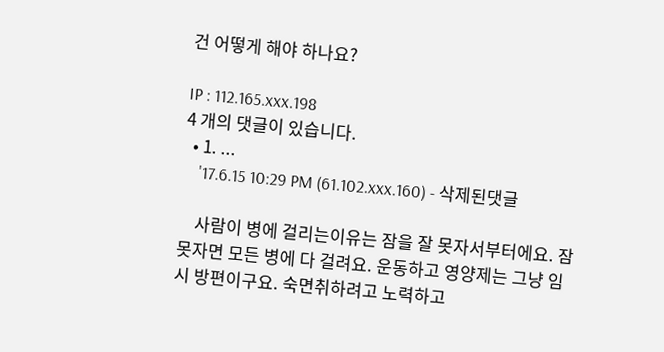건 어떻게 해야 하나요?

IP : 112.165.xxx.198
4 개의 댓글이 있습니다.
  • 1. ...
    '17.6.15 10:29 PM (61.102.xxx.160) - 삭제된댓글

    사람이 병에 걸리는이유는 잠을 잘 못자서부터에요. 잠못자면 모든 병에 다 걸려요. 운동하고 영양제는 그냥 임시 방편이구요. 숙면취하려고 노력하고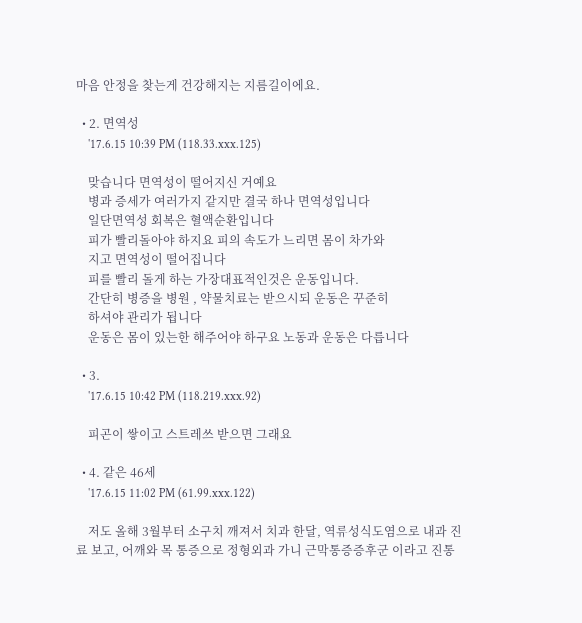마음 안정을 찾는게 건강해지는 지름길이에요.

  • 2. 면역성
    '17.6.15 10:39 PM (118.33.xxx.125)

    맞습니다 면역성이 떨어지신 거예요
    병과 증세가 여러가지 같지만 결국 하나 면역성입니다
    일단면역성 회복은 혈액순환입니다
    피가 빨리돌아야 하지요 피의 속도가 느리면 몸이 차가와
    지고 면역성이 떨어집니다
    피를 빨리 돌게 하는 가장대표적인것은 운동입니다.
    간단히 병증을 병원 , 약물치료는 받으시되 운동은 꾸준히
    하셔야 관리가 됩니다
    운동은 몸이 있는한 해주어야 하구요 노동과 운동은 다릅니다

  • 3.
    '17.6.15 10:42 PM (118.219.xxx.92)

    피곤이 쌓이고 스트레쓰 받으면 그래요

  • 4. 같은 46세
    '17.6.15 11:02 PM (61.99.xxx.122)

    저도 올해 3월부터 소구치 깨져서 치과 한달, 역류성식도염으로 내과 진료 보고, 어깨와 목 통증으로 정형외과 가니 근막통증증후군 이라고 진통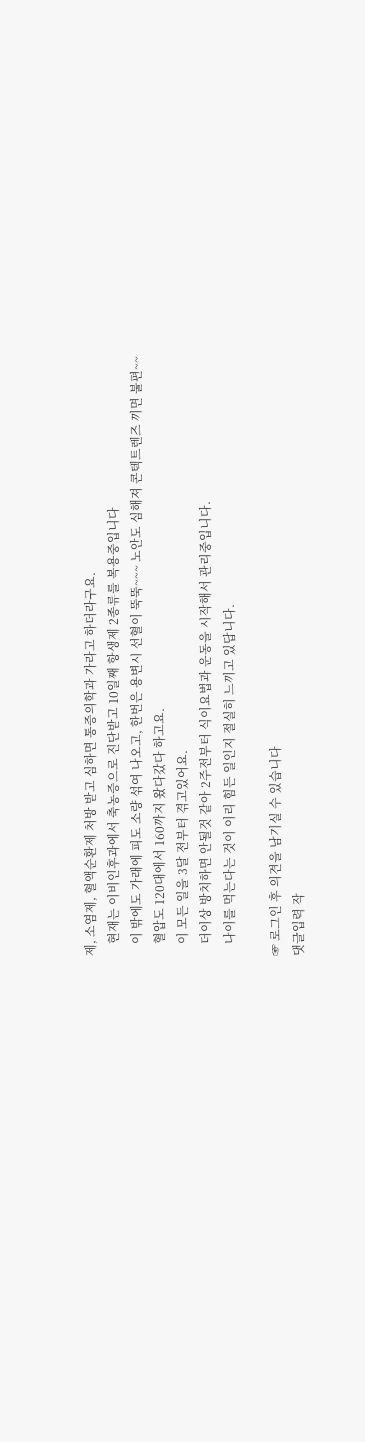제, 소염제, 혈액순환제 처방 받고 심하면 통증의학과 가라고 하더라구요.
    현재는 이비인후과에서 축농증으로 진단받고 10일째 항생제 2종류를 복용중입니다
    이 밖에도 가래에 피도 소량 섞여 나오고, 한번은 용변시 선혈이 뚝뚝~~~ 노안도 심해져 콘텍트렌즈 끼면 불편~~
    혈압도 120대에서 160까지 왔다갔다 하고요.
    이 모든 일을 3달 전부터 겪고있어요.
    더이상 방치하면 안될것 같아 2주전부터 식이요법과 운동을 시작해서 관리중입니다.
    나이를 먹는다는 것이 이리 힘든 일인지 절실히 느끼고 있답니다.

☞ 로그인 후 의견을 남기실 수 있습니다
댓글입력 작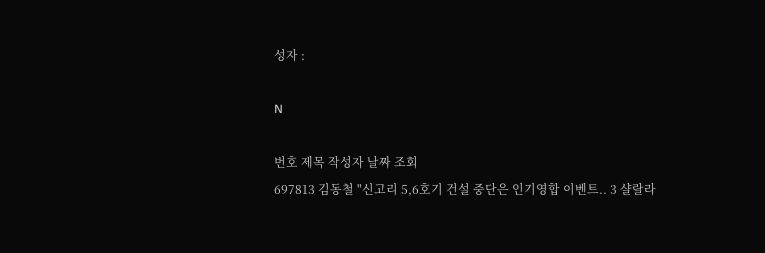성자 :

N

번호 제목 작성자 날짜 조회
697813 김동철 "신고리 5,6호기 건설 중단은 인기영합 이벤트.. 3 샬랄라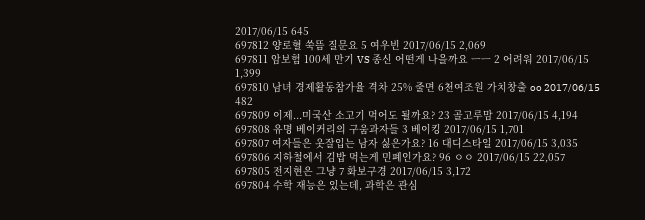2017/06/15 645
697812 양로혈 쑥뜸 질문요 5 여우빈 2017/06/15 2,069
697811 암보험 100세 만기 VS 종신 어떤게 나을까요 ㅡㅡ 2 어려워 2017/06/15 1,399
697810 남녀 경제활동참가율 격차 25% 줄면 6천여조원 가치창출 oo 2017/06/15 482
697809 이제...미국산 소고기 먹어도 될까요? 23 골고루맘 2017/06/15 4,194
697808 유명 베이커리의 구움과자들 3 베이킹 2017/06/15 1,701
697807 여자들은 옷잘입는 남자 싫은가요? 16 대디스타일 2017/06/15 3,035
697806 지하철에서 김밥 먹는게 민폐인가요? 96 ㅇㅇ 2017/06/15 22,057
697805 전지현은 그냥 7 화보구경 2017/06/15 3,172
697804 수학 재능은 있는데, 과학은 관심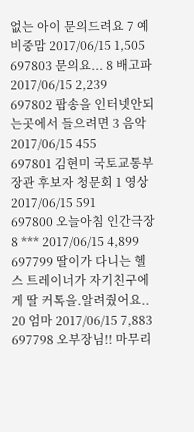없는 아이 문의드려요 7 예비중맘 2017/06/15 1,505
697803 문의요... 8 배고파 2017/06/15 2,239
697802 팝송을 인터넷안되는곳에서 들으려면 3 음악 2017/06/15 455
697801 김현미 국토교통부 장관 후보자 청문회 1 영상 2017/06/15 591
697800 오늘아침 인간극장 8 *** 2017/06/15 4,899
697799 딸이가 다니는 헬스 트레이너가 자기친구에게 딸 커톡을.알려줬어요.. 20 엄마 2017/06/15 7,883
697798 오부장님!! 마무리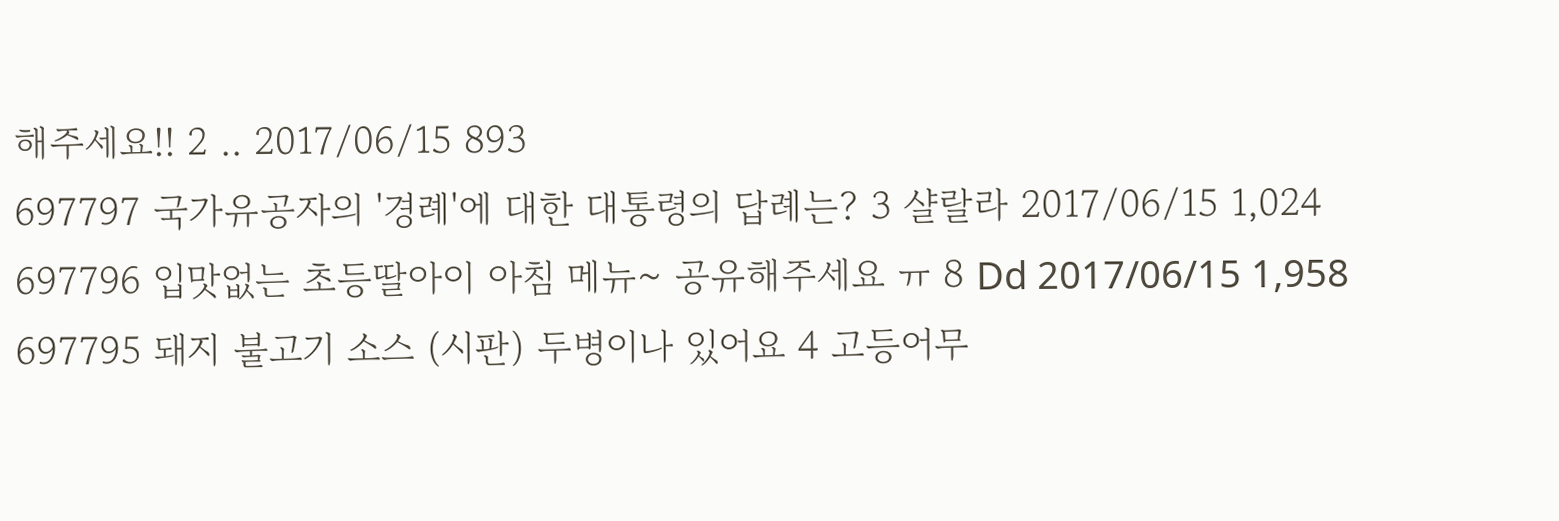해주세요!! 2 .. 2017/06/15 893
697797 국가유공자의 '경례'에 대한 대통령의 답례는? 3 샬랄라 2017/06/15 1,024
697796 입맛없는 초등딸아이 아침 메뉴~ 공유해주세요 ㅠ 8 Dd 2017/06/15 1,958
697795 돼지 불고기 소스 (시판) 두병이나 있어요 4 고등어무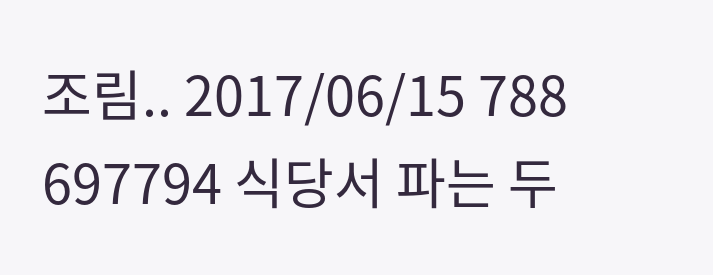조림.. 2017/06/15 788
697794 식당서 파는 두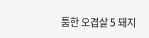툼한 오겹살 5 돼지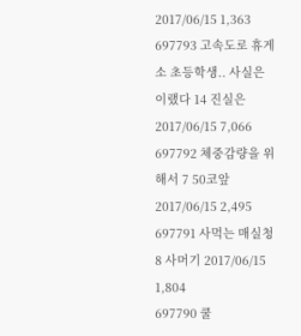2017/06/15 1,363
697793 고속도로 휴게소 초등학생.. 사실은 이랬다 14 진실은 2017/06/15 7,066
697792 체중감량을 위해서 7 50코앞 2017/06/15 2,495
697791 사먹는 매실청 8 사머기 2017/06/15 1,804
697790 쿨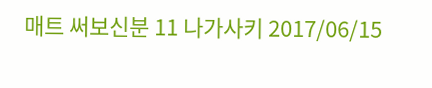매트 써보신분 11 나가사키 2017/06/15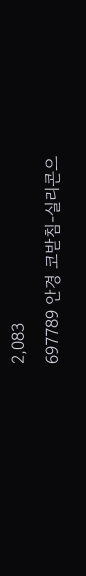2,083
697789 안경 코받침-실리콘으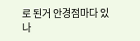로 된거 안경점마다 있나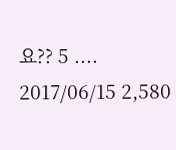요?? 5 .... 2017/06/15 2,580